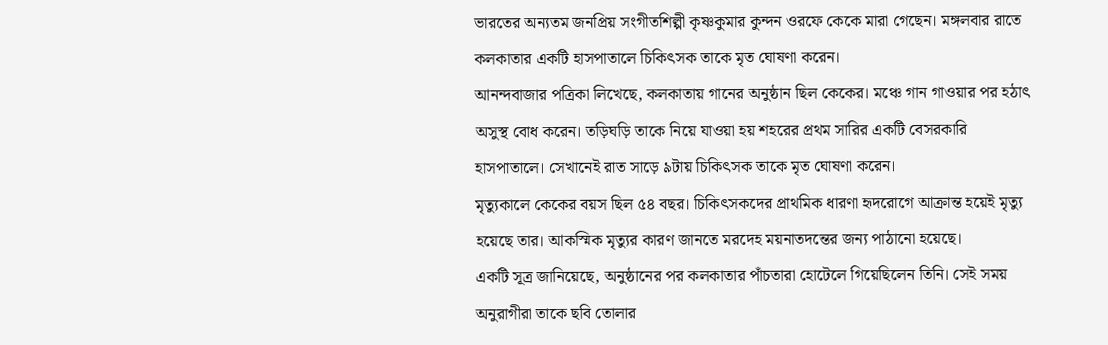ভারতের অন্যতম জনপ্রিয় সংগীতশিল্পী কৃষ্ণকুমার কুন্দন ওরফে কেকে মারা গেছেন। মঙ্গলবার রাতে কলকাতার একটি হাসপাতালে চিকিৎসক তাকে মৃত ঘোষণা করেন।
আনন্দবাজার পত্রিকা লিখেছে, কলকাতায় গানের অনুষ্ঠান ছিল কেকের। মঞ্চে গান গাওয়ার পর হঠাৎ অসুস্থ বোধ করেন। তড়িঘড়ি তাকে নিয়ে যাওয়া হয় শহরের প্রথম সারির একটি বেসরকারি হাসপাতালে। সেখানেই রাত সাড়ে ৯টায় চিকিৎসক তাকে মৃত ঘোষণা করেন।
মৃত্যুকালে কেকের বয়স ছিল ৫৪ বছর। চিকিৎসকদের প্রাথমিক ধারণা হৃদরোগে আক্রান্ত হয়েই মৃত্যু হয়েছে তার। আকস্মিক মৃত্যুর কারণ জানতে মরদেহ ময়নাতদন্তের জন্য পাঠানো হয়েছে।
একটি সূত্র জানিয়েছে, অনুষ্ঠানের পর কলকাতার পাঁচতারা হোটেলে গিয়েছিলেন তিনি। সেই সময় অনুরাগীরা তাকে ছবি তোলার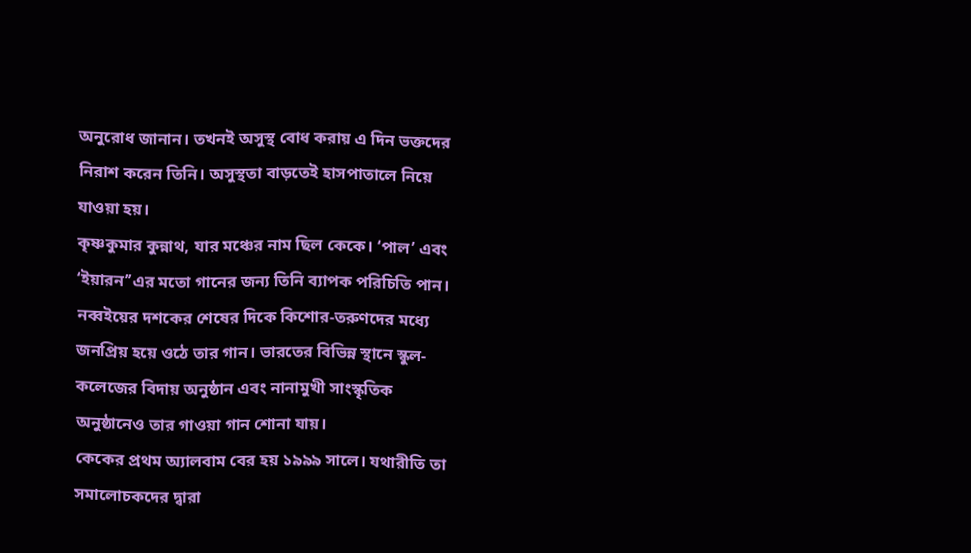অনুরোধ জানান। তখনই অসুস্থ বোধ করায় এ দিন ভক্তদের নিরাশ করেন তিনি। অসুস্থতা বাড়তেই হাসপাতালে নিয়ে যাওয়া হয়।
কৃষ্ণকুমার কুন্নাথ, যার মঞ্চের নাম ছিল কেকে। ‘পাল’ এবং ‘ইয়ারন’’এর মতো গানের জন্য তিনি ব্যাপক পরিচিতি পান। নব্বইয়ের দশকের শেষের দিকে কিশোর-তরুণদের মধ্যে জনপ্রিয় হয়ে ওঠে তার গান। ভারতের বিভিন্ন স্থানে স্কুল-কলেজের বিদায় অনুষ্ঠান এবং নানামুখী সাংস্কৃতিক অনুষ্ঠানেও তার গাওয়া গান শোনা যায়।
কেকের প্রথম অ্যালবাম বের হয় ১৯৯৯ সালে। যথারীতি তা সমালোচকদের দ্বারা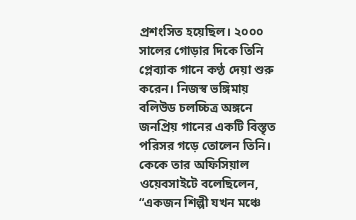প্রশংসিত হয়েছিল। ২০০০ সালের গোড়ার দিকে তিনি প্লেব্যাক গানে কণ্ঠ দেয়া শুরু করেন। নিজস্ব ভঙ্গিমায় বলিউড চলচ্চিত্র অঙ্গনে জনপ্রিয় গানের একটি বিস্তৃত পরিসর গড়ে তোলেন তিনি।
কেকে তার অফিসিয়াল ওয়েবসাইটে বলেছিলেন, “একজন শিল্পী যখন মঞ্চে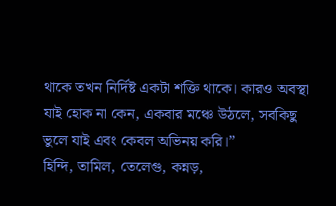থাকে তখন নির্দিষ্ট একটা শক্তি থাকে। কারও অবস্থা যাই হোক না কেন, একবার মঞ্চে উঠলে, সবকিছু ভুলে যাই এবং কেবল অভিনয় করি।”
হিন্দি, তামিল, তেলেগু, কন্নড়,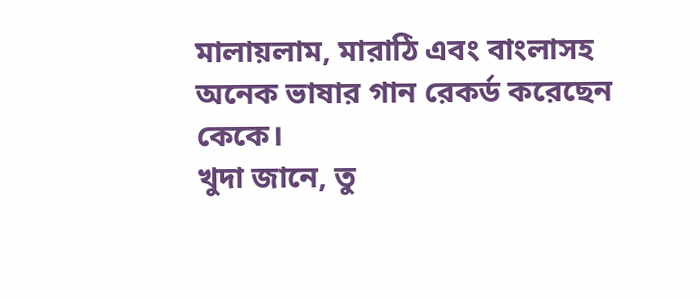মালায়লাম, মারাঠি এবং বাংলাসহ অনেক ভাষার গান রেকর্ড করেছেন কেকে।
খুদা জানে, তু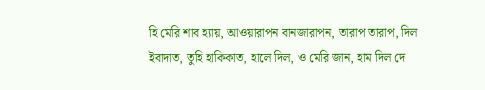হি মেরি শাব হ্যায়, আওয়ারাপন বানজারাপন, তারাপ তারাপ, দিল ইবাদাত, তুহি হাকিকাত, হালে দিল, ও মেরি জান, হাম দিল দে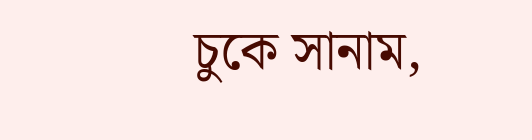চুকে সানাম,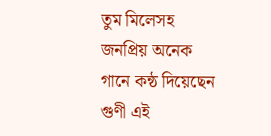তুম মিলেসহ জনপ্রিয় অনেক গানে কন্ঠ দিয়েছেন গুণী এই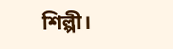শিল্পী।